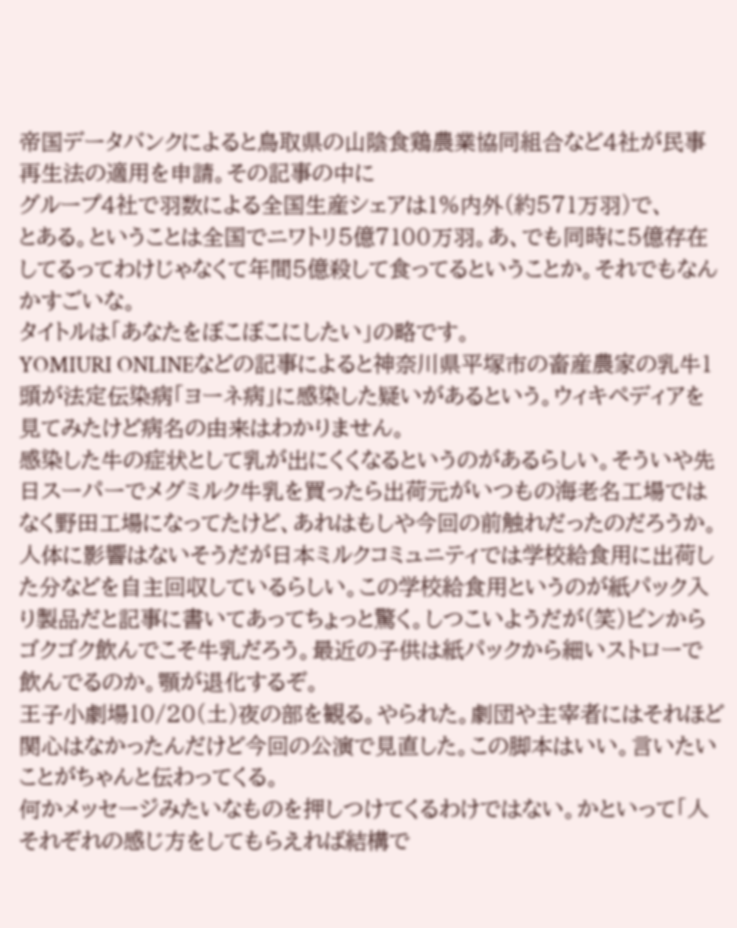帝国データバンクによると鳥取県の山陰食鶏農業協同組合など4社が民事再生法の適用を申請。その記事の中に
グループ4社で羽数による全国生産シェアは1%内外(約571万羽)で、
とある。ということは全国でニワトリ5億7100万羽。あ、でも同時に5億存在してるってわけじゃなくて年間5億殺して食ってるということか。それでもなんかすごいな。
タイトルは「あなたをぼこぼこにしたい」の略です。
YOMIURI ONLINEなどの記事によると神奈川県平塚市の畜産農家の乳牛1頭が法定伝染病「ヨーネ病」に感染した疑いがあるという。ウィキペディアを見てみたけど病名の由来はわかりません。
感染した牛の症状として乳が出にくくなるというのがあるらしい。そういや先日スーパーでメグミルク牛乳を買ったら出荷元がいつもの海老名工場ではなく野田工場になってたけど、あれはもしや今回の前触れだったのだろうか。
人体に影響はないそうだが日本ミルクコミュニティでは学校給食用に出荷した分などを自主回収しているらしい。この学校給食用というのが紙パック入り製品だと記事に書いてあってちょっと驚く。しつこいようだが(笑)ビンからゴクゴク飲んでこそ牛乳だろう。最近の子供は紙パックから細いストローで飲んでるのか。顎が退化するぞ。
王子小劇場10/20(土)夜の部を観る。やられた。劇団や主宰者にはそれほど関心はなかったんだけど今回の公演で見直した。この脚本はいい。言いたいことがちゃんと伝わってくる。
何かメッセージみたいなものを押しつけてくるわけではない。かといって「人それぞれの感じ方をしてもらえれば結構で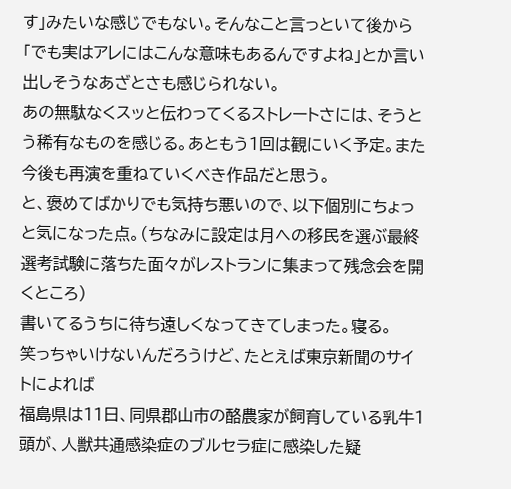す」みたいな感じでもない。そんなこと言っといて後から「でも実はアレにはこんな意味もあるんですよね」とか言い出しそうなあざとさも感じられない。
あの無駄なくスッと伝わってくるストレートさには、そうとう稀有なものを感じる。あともう1回は観にいく予定。また今後も再演を重ねていくべき作品だと思う。
と、褒めてばかりでも気持ち悪いので、以下個別にちょっと気になった点。(ちなみに設定は月への移民を選ぶ最終選考試験に落ちた面々がレストランに集まって残念会を開くところ)
書いてるうちに待ち遠しくなってきてしまった。寝る。
笑っちゃいけないんだろうけど、たとえば東京新聞のサイトによれば
福島県は11日、同県郡山市の酪農家が飼育している乳牛1頭が、人獣共通感染症のブルセラ症に感染した疑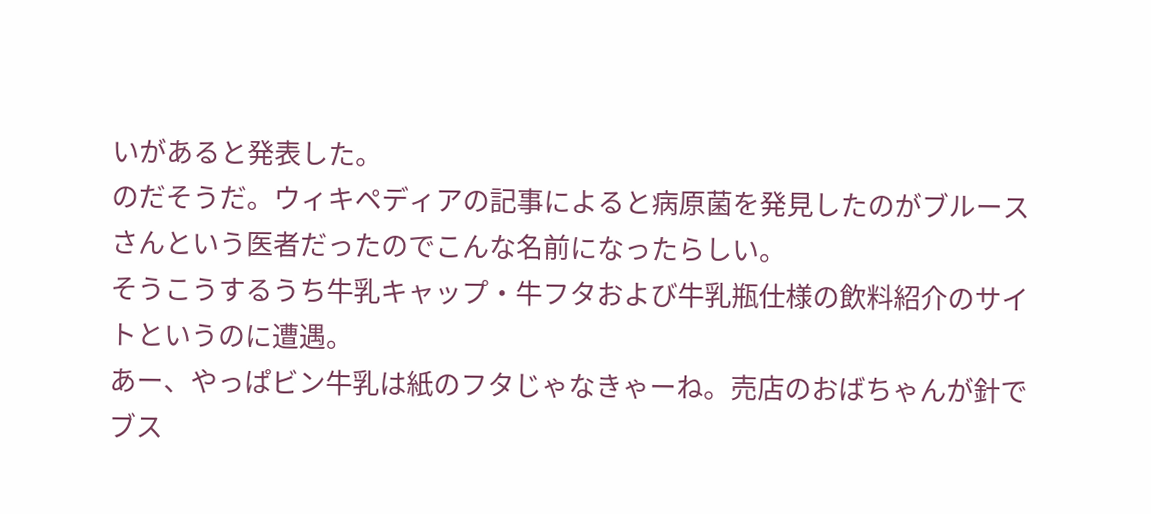いがあると発表した。
のだそうだ。ウィキペディアの記事によると病原菌を発見したのがブルースさんという医者だったのでこんな名前になったらしい。
そうこうするうち牛乳キャップ・牛フタおよび牛乳瓶仕様の飲料紹介のサイトというのに遭遇。
あー、やっぱビン牛乳は紙のフタじゃなきゃーね。売店のおばちゃんが針でブス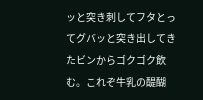ッと突き刺してフタとってグバッと突き出してきたビンからゴクゴク飲む。これぞ牛乳の醍醐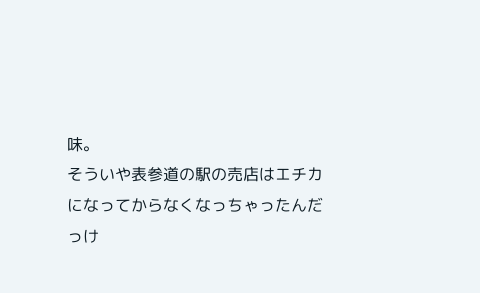味。
そういや表参道の駅の売店はエチカになってからなくなっちゃったんだっけ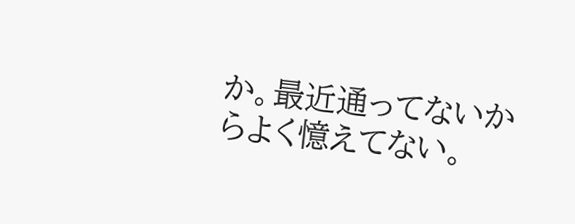か。最近通ってないからよく憶えてない。